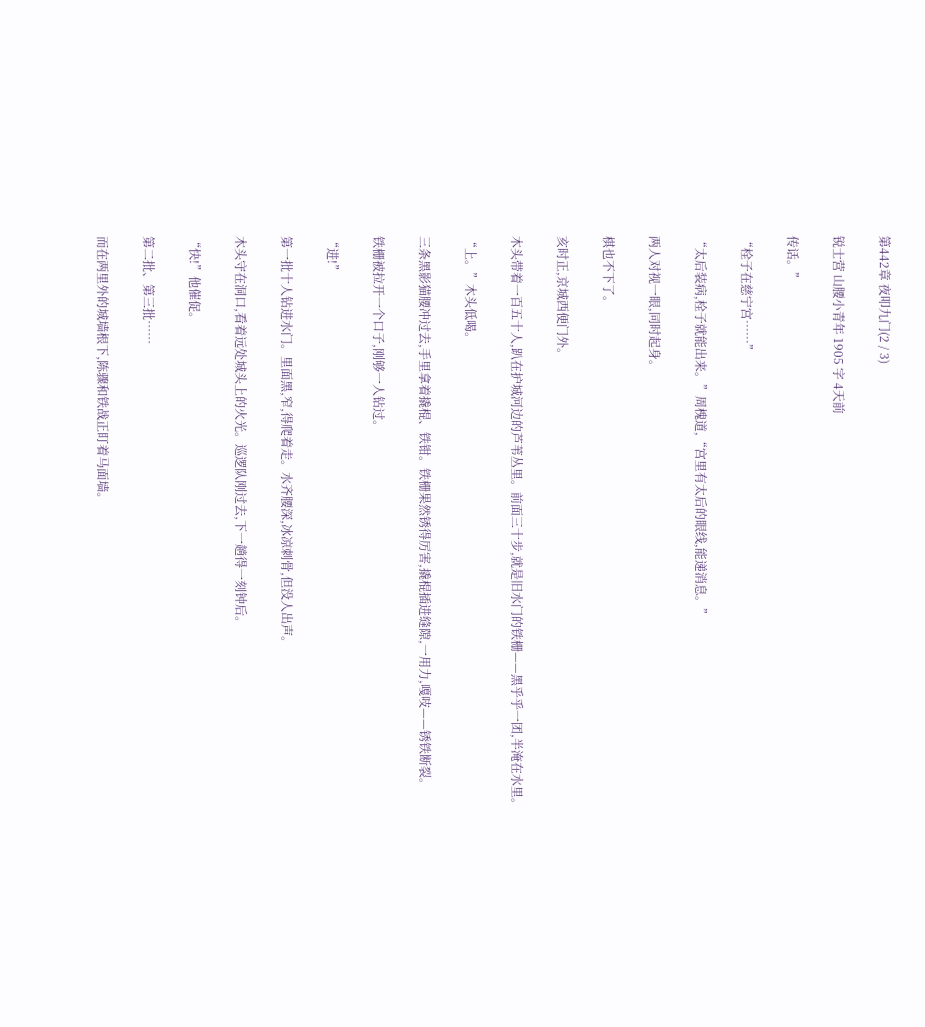第442章 夜叩九门(2 / 3)

锐士营 山腰小青年 1905 字 4天前

传话。”

“栓子在慈宁宫……”

“太后装病,栓子就能出来。”周槐道,“宫里有太后的眼线,能递消息。”

两人对视一眼,同时起身。

棋也不下了。

亥时正,京城西便门外。

木头带着一百五十人,趴在护城河边的芦苇丛里。前面三十步,就是旧水门的铁栅——黑乎乎一团,半淹在水里。

“上。”木头低喝。

三条黑影猫腰冲过去,手里拿着撬棍、铁钳。铁栅果然锈得厉害,撬棍插进缝隙,一用力,嘎吱——锈铁断裂。

铁栅被拉开一个口子,刚够一人钻过。

“进!”

第一批十人钻进水门。里面黑,窄,得爬着走。水齐腰深,冰凉刺骨,但没人出声。

木头守在洞口,看着远处城头上的火光。巡逻队刚过去,下一趟得一刻钟后。

“快!”他催促。

第二批、第三批……

而在两里外的城墙根下,陈骤和铁战正盯着马面墙。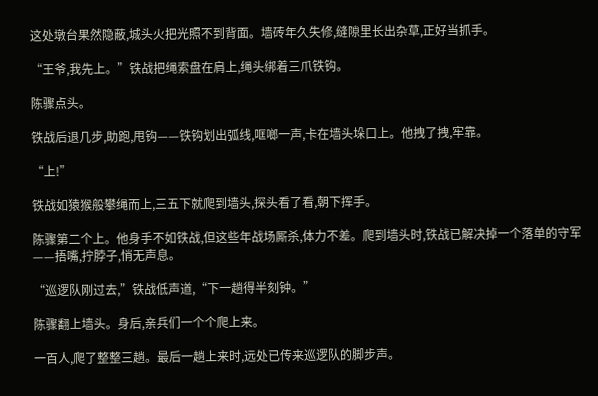这处墩台果然隐蔽,城头火把光照不到背面。墙砖年久失修,缝隙里长出杂草,正好当抓手。

“王爷,我先上。”铁战把绳索盘在肩上,绳头绑着三爪铁钩。

陈骤点头。

铁战后退几步,助跑,甩钩——铁钩划出弧线,哐啷一声,卡在墙头垛口上。他拽了拽,牢靠。

“上!”

铁战如猿猴般攀绳而上,三五下就爬到墙头,探头看了看,朝下挥手。

陈骤第二个上。他身手不如铁战,但这些年战场厮杀,体力不差。爬到墙头时,铁战已解决掉一个落单的守军——捂嘴,拧脖子,悄无声息。

“巡逻队刚过去,”铁战低声道,“下一趟得半刻钟。”

陈骤翻上墙头。身后,亲兵们一个个爬上来。

一百人,爬了整整三趟。最后一趟上来时,远处已传来巡逻队的脚步声。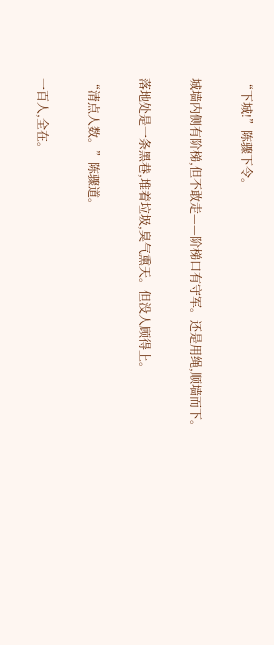“下城!”陈骤下令。

城墙内侧有阶梯,但不敢走——阶梯口有守军。还是用绳,顺墙而下。

落地处是一条黑巷,堆着垃圾,臭气熏天。但没人顾得上。

“清点人数。”陈骤道。

一百人,全在。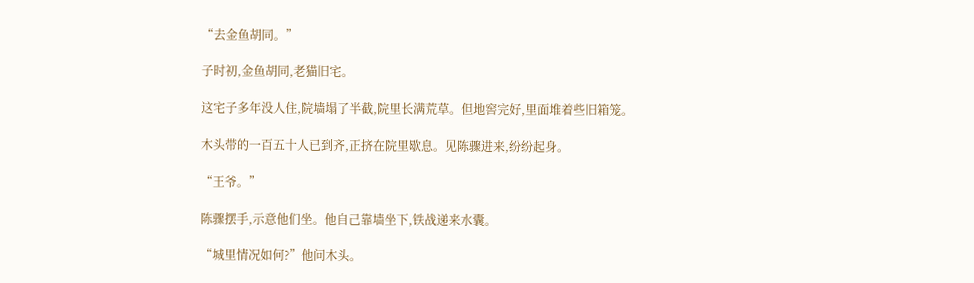“去金鱼胡同。”

子时初,金鱼胡同,老猫旧宅。

这宅子多年没人住,院墙塌了半截,院里长满荒草。但地窖完好,里面堆着些旧箱笼。

木头带的一百五十人已到齐,正挤在院里歇息。见陈骤进来,纷纷起身。

“王爷。”

陈骤摆手,示意他们坐。他自己靠墙坐下,铁战递来水囊。

“城里情况如何?”他问木头。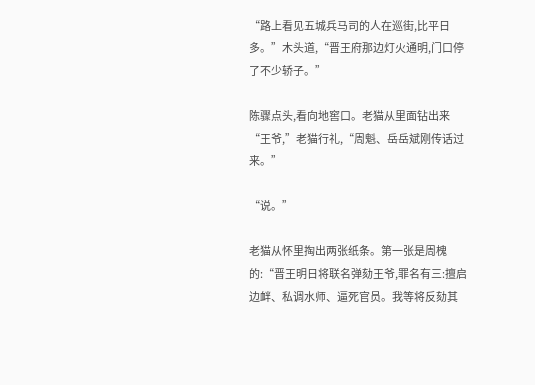“路上看见五城兵马司的人在巡街,比平日多。”木头道,“晋王府那边灯火通明,门口停了不少轿子。”

陈骤点头,看向地窖口。老猫从里面钻出来“王爷,”老猫行礼,“周魁、岳岳斌刚传话过来。”

“说。”

老猫从怀里掏出两张纸条。第一张是周槐的:“晋王明日将联名弹劾王爷,罪名有三:擅启边衅、私调水师、逼死官员。我等将反劾其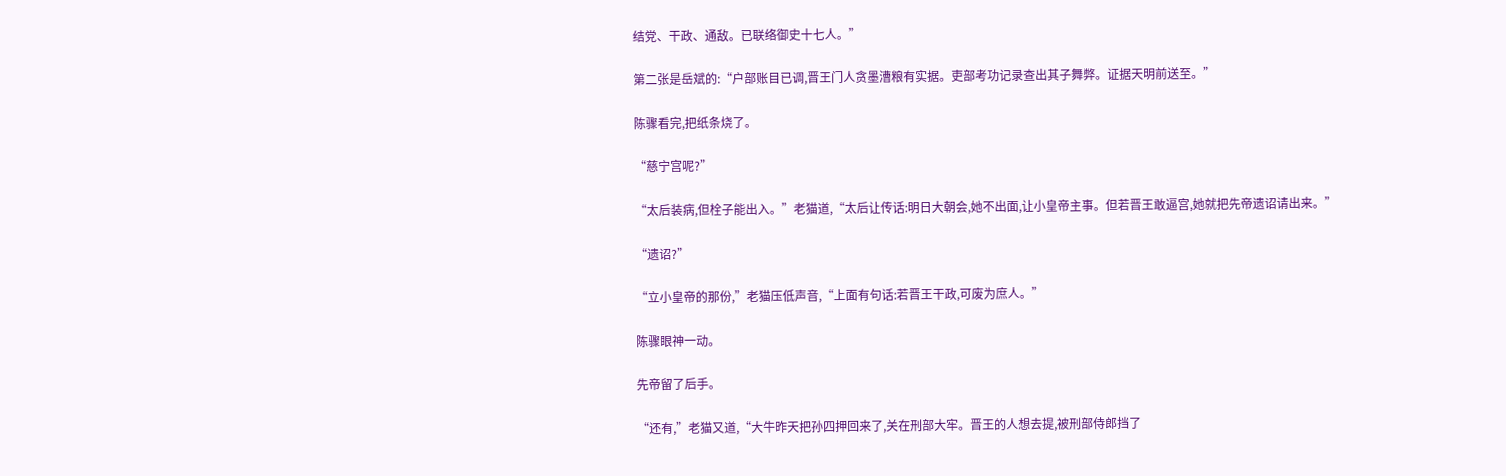结党、干政、通敌。已联络御史十七人。”

第二张是岳斌的:“户部账目已调,晋王门人贪墨漕粮有实据。吏部考功记录查出其子舞弊。证据天明前送至。”

陈骤看完,把纸条烧了。

“慈宁宫呢?”

“太后装病,但栓子能出入。”老猫道,“太后让传话:明日大朝会,她不出面,让小皇帝主事。但若晋王敢逼宫,她就把先帝遗诏请出来。”

“遗诏?”

“立小皇帝的那份,”老猫压低声音,“上面有句话:若晋王干政,可废为庶人。”

陈骤眼神一动。

先帝留了后手。

“还有,”老猫又道,“大牛昨天把孙四押回来了,关在刑部大牢。晋王的人想去提,被刑部侍郎挡了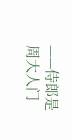——侍郎是周大人门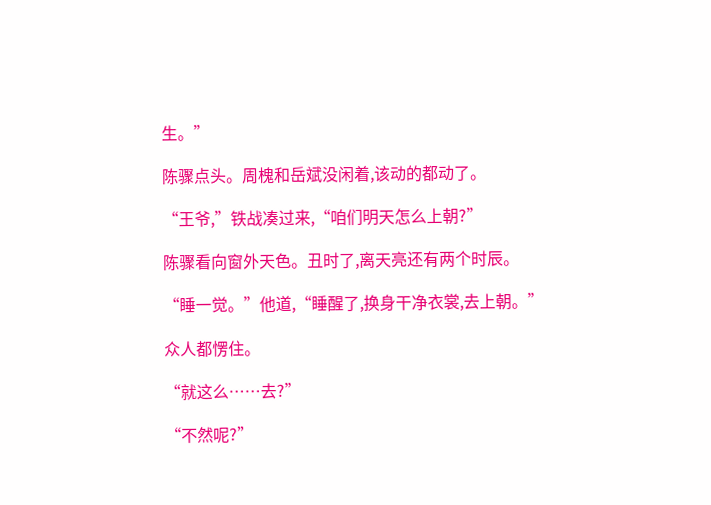生。”

陈骤点头。周槐和岳斌没闲着,该动的都动了。

“王爷,”铁战凑过来,“咱们明天怎么上朝?”

陈骤看向窗外天色。丑时了,离天亮还有两个时辰。

“睡一觉。”他道,“睡醒了,换身干净衣裳,去上朝。”

众人都愣住。

“就这么……去?”

“不然呢?”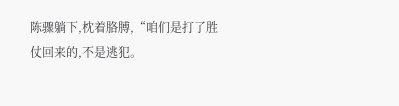陈骤躺下,枕着胳膊,“咱们是打了胜仗回来的,不是逃犯。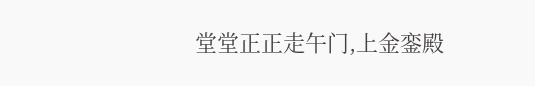堂堂正正走午门,上金銮殿